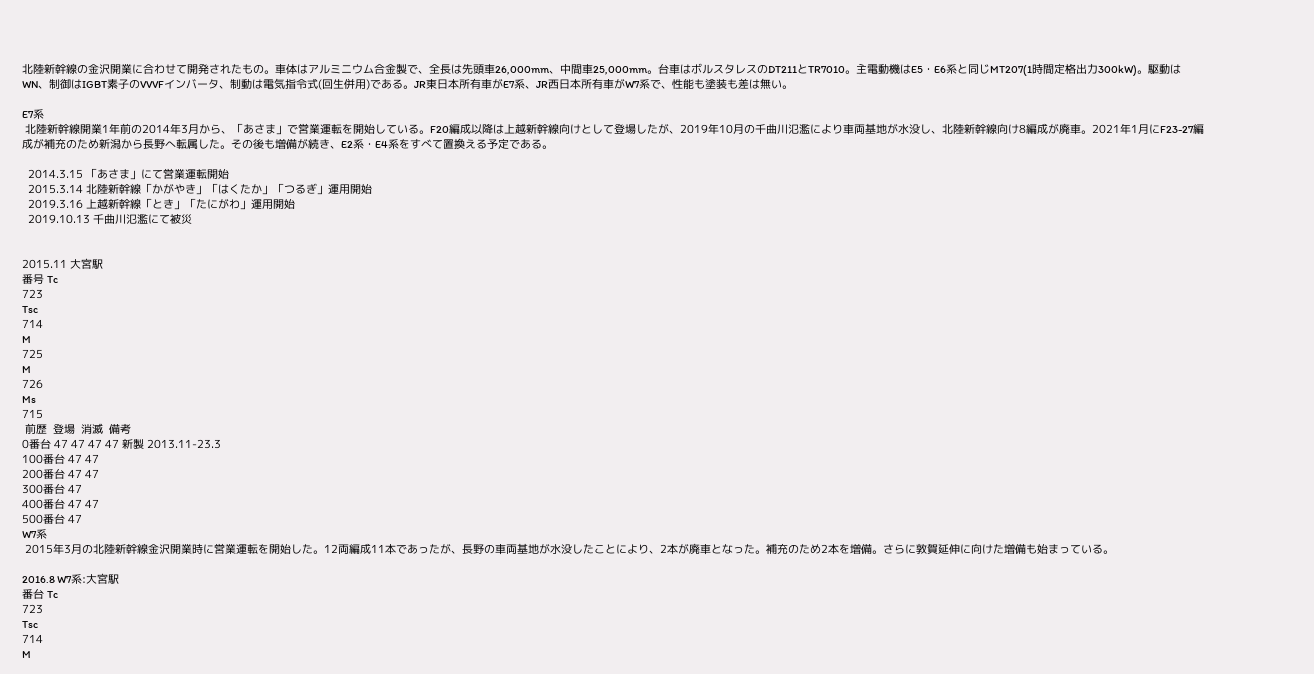北陸新幹線の金沢開業に合わせて開発されたもの。車体はアルミニウム合金製で、全長は先頭車26,000mm、中間車25,000mm。台車はボルスタレスのDT211とTR7010。主電動機はE5・E6系と同じMT207(1時間定格出力300kW)。駆動はWN、制御はIGBT素子のVVVFインバータ、制動は電気指令式(回生併用)である。JR東日本所有車がE7系、JR西日本所有車がW7系で、性能も塗装も差は無い。

E7系
 北陸新幹線開業1年前の2014年3月から、「あさま」で営業運転を開始している。F20編成以降は上越新幹線向けとして登場したが、2019年10月の千曲川氾濫により車両基地が水没し、北陸新幹線向け8編成が廃車。2021年1月にF23-27編成が補充のため新潟から長野へ転属した。その後も増備が続き、E2系・E4系をすべて置換える予定である。

  2014.3.15 「あさま」にて営業運転開始
  2015.3.14 北陸新幹線「かがやき」「はくたか」「つるぎ」運用開始
  2019.3.16 上越新幹線「とき」「たにがわ」運用開始
  2019.10.13 千曲川氾濫にて被災


2015.11 大宮駅
番号 Tc
723
Tsc
714
M
725
M
726
Ms
715
 前歴  登場  消滅  備考
0番台 47 47 47 47 新製 2013.11-23.3
100番台 47 47
200番台 47 47
300番台 47
400番台 47 47
500番台 47
W7系
 2015年3月の北陸新幹線金沢開業時に営業運転を開始した。12両編成11本であったが、長野の車両基地が水没したことにより、2本が廃車となった。補充のため2本を増備。さらに敦賀延伸に向けた増備も始まっている。

2016.8 W7系:大宮駅
番台 Tc
723
Tsc
714
M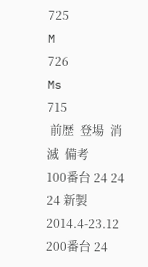725
M
726
Ms
715
 前歴  登場  消滅  備考
100番台 24 24 24 新製 2014.4-23.12
200番台 24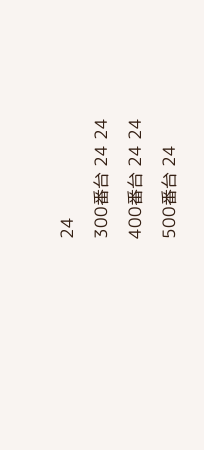24
300番台 24 24
400番台 24 24
500番台 24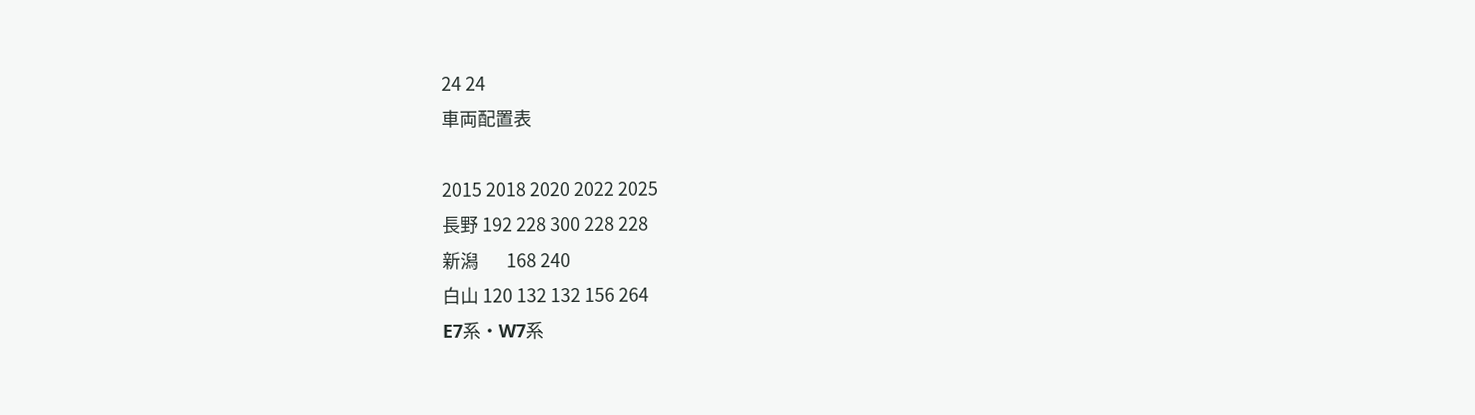24 24
車両配置表

2015 2018 2020 2022 2025
長野 192 228 300 228 228
新潟       168 240
白山 120 132 132 156 264
E7系・W7系